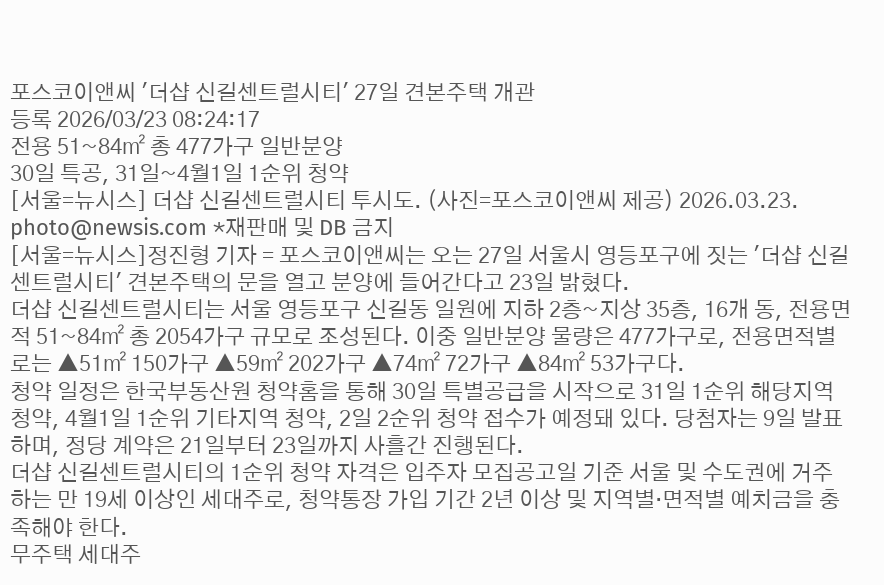포스코이앤씨 '더샵 신길센트럴시티' 27일 견본주택 개관
등록 2026/03/23 08:24:17
전용 51~84㎡ 총 477가구 일반분양
30일 특공, 31일~4월1일 1순위 청약
[서울=뉴시스] 더샵 신길센트럴시티 투시도. (사진=포스코이앤씨 제공) 2026.03.23. photo@newsis.com *재판매 및 DB 금지
[서울=뉴시스]정진형 기자 = 포스코이앤씨는 오는 27일 서울시 영등포구에 짓는 '더샵 신길센트럴시티' 견본주택의 문을 열고 분양에 들어간다고 23일 밝혔다.
더샵 신길센트럴시티는 서울 영등포구 신길동 일원에 지하 2층~지상 35층, 16개 동, 전용면적 51~84㎡ 총 2054가구 규모로 조성된다. 이중 일반분양 물량은 477가구로, 전용면적별로는 ▲51㎡ 150가구 ▲59㎡ 202가구 ▲74㎡ 72가구 ▲84㎡ 53가구다.
청약 일정은 한국부동산원 청약홈을 통해 30일 특별공급을 시작으로 31일 1순위 해당지역 청약, 4월1일 1순위 기타지역 청약, 2일 2순위 청약 접수가 예정돼 있다. 당첨자는 9일 발표하며, 정당 계약은 21일부터 23일까지 사흘간 진행된다.
더샵 신길센트럴시티의 1순위 청약 자격은 입주자 모집공고일 기준 서울 및 수도권에 거주하는 만 19세 이상인 세대주로, 청약통장 가입 기간 2년 이상 및 지역별·면적별 예치금을 충족해야 한다.
무주택 세대주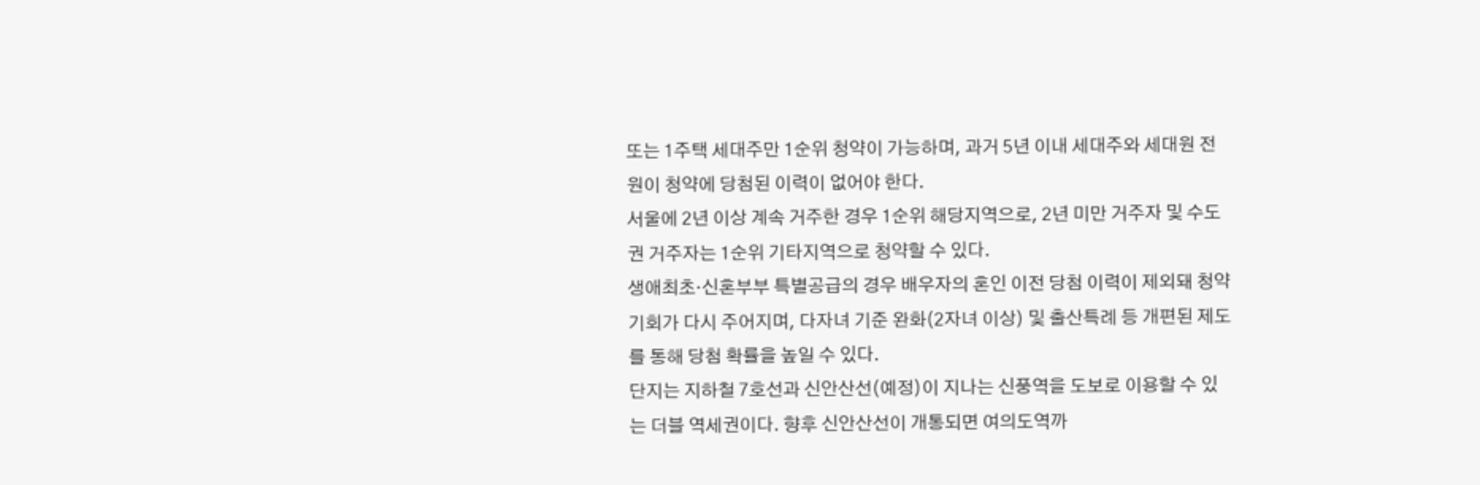또는 1주택 세대주만 1순위 청약이 가능하며, 과거 5년 이내 세대주와 세대원 전원이 청약에 당첨된 이력이 없어야 한다.
서울에 2년 이상 계속 거주한 경우 1순위 해당지역으로, 2년 미만 거주자 및 수도권 거주자는 1순위 기타지역으로 청약할 수 있다.
생애최초·신혼부부 특별공급의 경우 배우자의 혼인 이전 당첨 이력이 제외돼 청약 기회가 다시 주어지며, 다자녀 기준 완화(2자녀 이상) 및 출산특례 등 개편된 제도를 통해 당첨 확률을 높일 수 있다.
단지는 지하철 7호선과 신안산선(예정)이 지나는 신풍역을 도보로 이용할 수 있는 더블 역세권이다. 향후 신안산선이 개통되면 여의도역까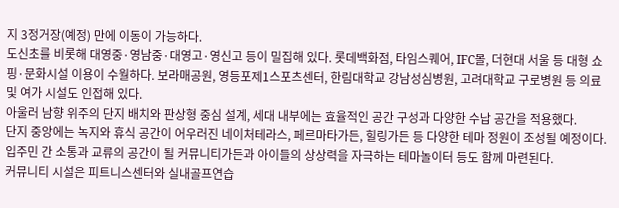지 3정거장(예정) 만에 이동이 가능하다.
도신초를 비롯해 대영중·영남중·대영고·영신고 등이 밀집해 있다. 롯데백화점, 타임스퀘어, IFC몰, 더현대 서울 등 대형 쇼핑·문화시설 이용이 수월하다. 보라매공원, 영등포제1스포츠센터, 한림대학교 강남성심병원, 고려대학교 구로병원 등 의료 및 여가 시설도 인접해 있다.
아울러 남향 위주의 단지 배치와 판상형 중심 설계, 세대 내부에는 효율적인 공간 구성과 다양한 수납 공간을 적용했다.
단지 중앙에는 녹지와 휴식 공간이 어우러진 네이처테라스, 페르마타가든, 힐링가든 등 다양한 테마 정원이 조성될 예정이다. 입주민 간 소통과 교류의 공간이 될 커뮤니티가든과 아이들의 상상력을 자극하는 테마놀이터 등도 함께 마련된다.
커뮤니티 시설은 피트니스센터와 실내골프연습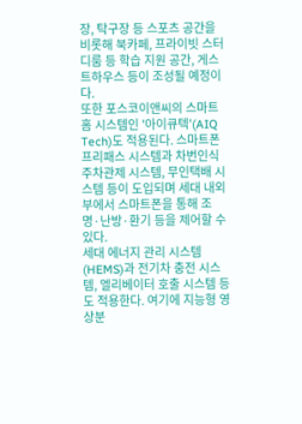장, 탁구장 등 스포츠 공간을 비롯해 북카페, 프라이빗 스터디룸 등 학습 지원 공간, 게스트하우스 등이 조성될 예정이다.
또한 포스코이앤씨의 스마트홈 시스템인 '아이큐텍'(AIQ Tech)도 적용된다. 스마트폰 프리패스 시스템과 차번인식 주차관제 시스템, 무인택배 시스템 등이 도입되며 세대 내외부에서 스마트폰을 통해 조명·난방·환기 등을 제어할 수 있다.
세대 에너지 관리 시스템(HEMS)과 전기차 충전 시스템, 엘리베이터 호출 시스템 등도 적용한다. 여기에 지능형 영상분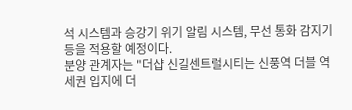석 시스템과 승강기 위기 알림 시스템, 무선 통화 감지기 등을 적용할 예정이다.
분양 관계자는 "더샵 신길센트럴시티는 신풍역 더블 역세권 입지에 더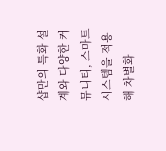샵만의 특화 설계와 다양한 커뮤니티, 스마트 시스템을 적용해 차별화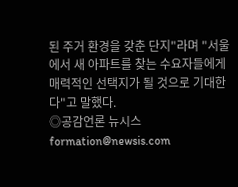된 주거 환경을 갖춘 단지"라며 "서울에서 새 아파트를 찾는 수요자들에게 매력적인 선택지가 될 것으로 기대한다"고 말했다.
◎공감언론 뉴시스 formation@newsis.com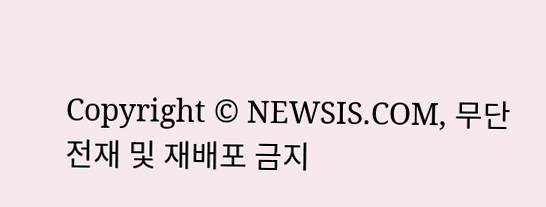Copyright © NEWSIS.COM, 무단 전재 및 재배포 금지